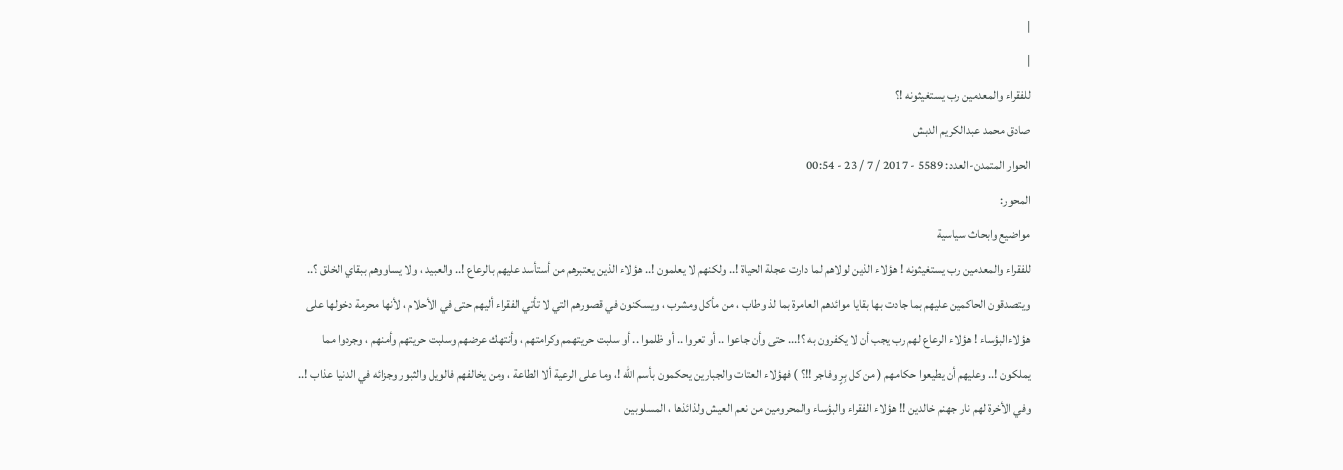|
|
للفقراء والمعدمين رب يستغيثونه !؟
صادق محمد عبدالكريم الدبش
الحوار المتمدن-العدد: 5589 - 2017 / 7 / 23 - 00:54
المحور:
مواضيع وابحاث سياسية
للفقراء والمعدمين رب يستغيثونه ! هؤلاء الذين لولاهم لما دارت عجلة الحياة !.. ولكنهم لا يعلمون !.. هؤلاء الذين يعتبرهم من أستأسد عليهم بالرعاع !.. والعبيد ، ولا يساووهم ببقاي الخلق ؟.. ويتصدقون الحاكمين عليهم بما جادت بها بقايا موائدهم العامرة بما لذ وطاب ، من مأكل ومشرب ، ويسكنون في قصورهم التي لا تأتي الفقراء أليهم حتى في الأحلام ، لأنها محرمة دخولها على هؤلاءالبؤساء ! هؤلاء الرعاع لهم رب يجب أن لا يكفرون به ؟!... حتى وأن جاعوا .. أو تعروا .. أو ظلموا .. أو سلبت حريتهمم وكرامتهم ، وأنتهك عرضهم وسلبت حريتهم وأمنهم ، وجردوا مما يملكون !.. وعليهم أن يطيعوا حكامهم ( من كل بِرٍ وفاجر !!؟ ) فهؤلاء العتات والجبارين يحكمون بأسم الله !، وما على الرعية ألا الطاعة ، ومن يخالفهم فالويل والثبور وجزائه في الدنيا عذاب !.. وفي الأخرة لهم نار جهنم خالدين !! هؤلاء الفقراء والبؤساء والمحرومين من نعم العيش ولذائذها ، المسلوبين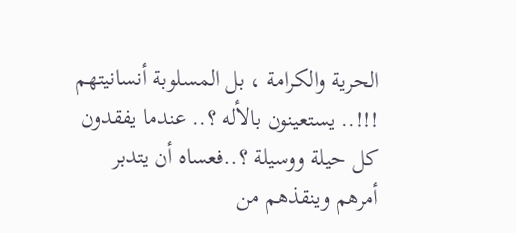الحرية والكرامة ، بل المسلوبة أنسانيتهم !!!.. يستعينون بالأله ؟.. عندما يفقدون كل حيلة ووسيلة ؟..فعساه أن يتدبر أمرهم وينقذهم من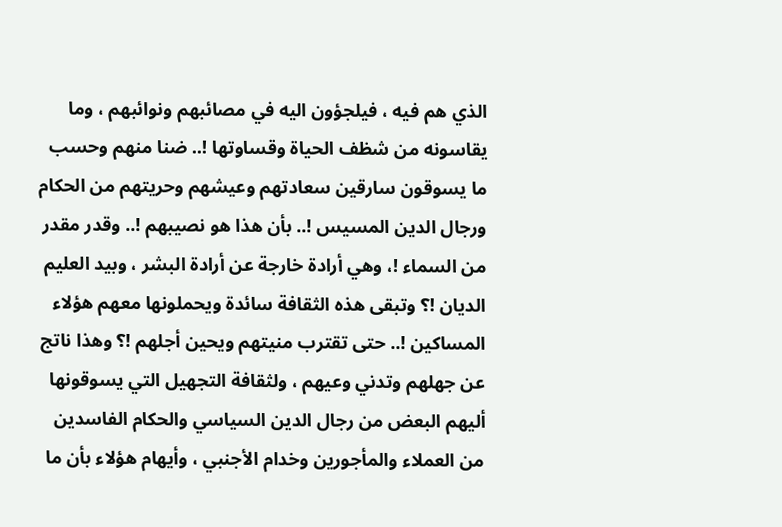الذي هم فيه ، فيلجؤون اليه في مصائبهم ونوائبهم ، وما يقاسونه من شظف الحياة وقساوتها !.. ضنا منهم وحسب ما يسوقون سارقين سعادتهم وعيشهم وحريتهم من الحكام ورجال الدين المسيس !.. بأن هذا هو نصيبهم !.. وقدر مقدر من السماء !، وهي أرادة خارجة عن أرادة البشر ، وبيد العليم الديان !؟ وتبقى هذه الثقافة سائدة ويحملونها معهم هؤلاء المساكين !.. حتى تقترب منيتهم ويحين أجلهم !؟ وهذا ناتج عن جهلهم وتدني وعيهم ، ولثقافة التجهيل التي يسوقونها أليهم البعض من رجال الدين السياسي والحكام الفاسدين من العملاء والمأجورين وخدام الأجنبي ، وأيهام هؤلاء بأن ما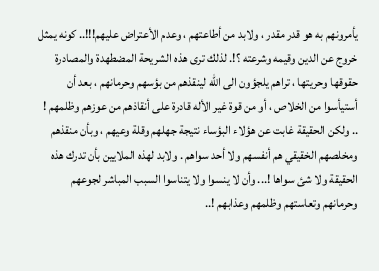يأمرونهم به هو قدر مقدر ، ولابد من أطاعتهم ، وعدم الأعتراض عليهم!!!.. كونه يمثل خروج عن الدين وقيمه وشرعته ؟!. لذلك ترى هذه الشريحة المضطهدة والمصادرة حقوقها وحريتها ، تراهم يلجؤون الى الله لينقذهم من بؤسهم وحرمانهم ، بعد أن أستيأسوا من الخلاص ، أو من قوة غير الأله قادرة على أنقاذهم من عوزهم وظلمهم ! .. ولكن الحقيقة غابت عن هؤلاء البؤساء نتيجة جهلهم وقلة وعيهم ، وبأن منقذهم ومخلصهم الخقيقي هم أنفسهم ولا أحد سواهم . ولابد لهذه الملايين بأن تدرك هذه الحقيقة ولا شئ سواها !... وأن لا ينسوا ولا يتناسوا السبب المباشر لجوعهم وحرمانهم وتعاستهم وظلمهم وعذابهم !..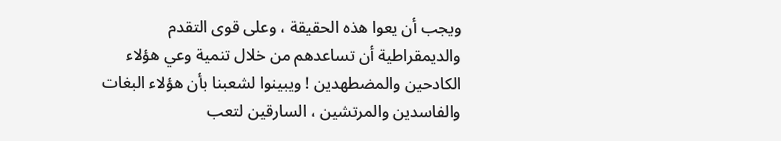ويجب أن يعوا هذه الحقيقة ، وعلى قوى التقدم والديمقراطية أن تساعدهم من خلال تنمية وعي هؤلاء الكادحين والمضطهدين ! ويبينوا لشعبنا بأن هؤلاء البغات والفاسدين والمرتشين ، السارقين لتعب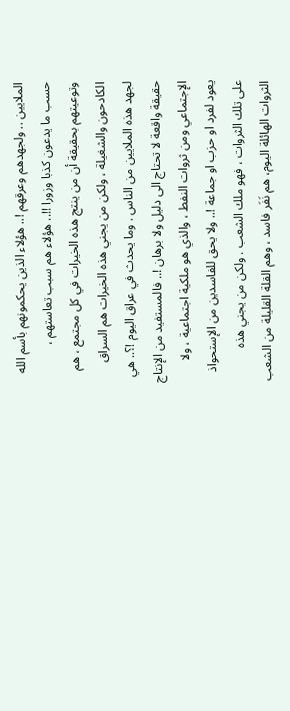الملايين .. ولجهدهم وعرقهم !.. هؤلاء الذين يحكمونهم بأسم الله حسب ما يدعون كذبا وزورا !!.. هؤلاء هم سبب تعاستهم ، وتوعيتهم بحقيقة أن من ينتج هذه الخيرات في كل مجتمع ، هم الكادحون والشغيلة ، ولكن من يجني هذه الخيرات هم السراق لجهد هذه الملايين من الناس . وما يحدث في عراق اليوم !؟.. هي حقيقة واقعة لا تحتاج الى دليل ولا برهان !.. فالمستفيد من الإنتاج الإجتماعي ومن ثروات النفط ، والذي هو ملكية اجتماعية ، ولا يعود لفرد او حزب او جماعة !.. ولا يحق للفاسدين من الإستحواذ على تلك الثروات ، فهو ملك الشعب . ولكن من يجني هذه الثروات الهائلة اليوم، هم نَفَر فاسد ، وهم القلة القليلة من الشعب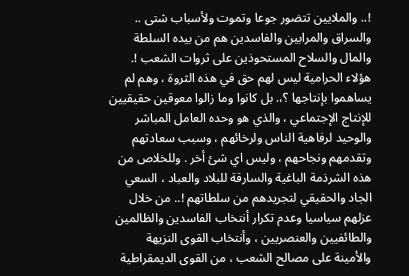!.. والملايين تتضور جوعا وتموت ولأسباب شتى .. والسراق والمرابين والفاسدين هم من بيده السلطة والمال والسلاح المستحوذين على ثروات الشعب !. هؤلاء الحرامية ليس لهم حق في هذه الثروة ، وهم لم يساهموا بإنتاجها ؟،. بل كانوا وما زالوا معوقين حقيقيين للإنتاج الإجتماعي ، والذي هو وحده العامل المباشر والوحيد لرفاهية الناس ولرخائهم ، وسبب سعادتهم وتقدمهم ونجاحهم ، وليس اي شئ أخر . وللخلاص من هذه الشرذمة الباغية والسارقة للبلاد والعباد ، السعي الجاد والحقيقي لتجريدهم من سلطاتهم !.. من خلال عزلهم سياسيا وعدم تكرار أنتخاب الفاسدين والظالمين والطائفيين والعنصريين ، وأنتخاب القوى النزيهة والأمينة على مصالح الشعب ، من القوى الديمقراطية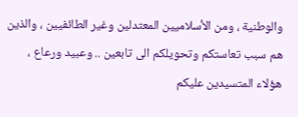والوطنية ، ومن الأسلاميين المعتدلين وغير الطائفيين ، والذين هم سبب تعاستكم وتحويلكم الى تابعين .. وعبيد ورعاع ، هؤلاء المتسيدين عليكم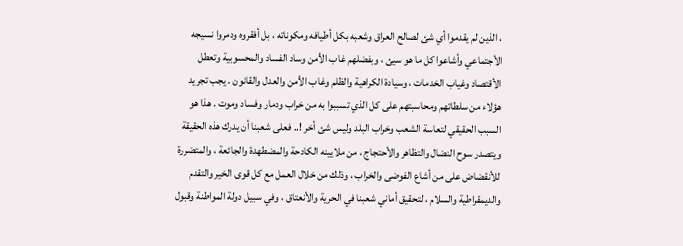، الذين لم يقدموا أي شئ لصالح العراق وشعبه بكل أطيافه ومكوناته ، بل أفقروه ودمروا نسيجه الأجتماعي وأشاعوا كل ما هو سيئ ، وبفضلهم غاب الأمن وساد الفساد والمحسوبية وتعطل الأقتصاد وغياب الخدمات ، وسيادة الكراهية والظلم وغاب الأمن والعدل والقانون . يجب تجريد هؤلاء من سلطاتهم ومحاسبتهم على كل الذي تسببوا به من خراب ودمار وفساد وموت . هذا هو السبب الحقيقي لتعاسة الشعب وخراب البلد وليس شئ أخر !.. فعلى شعبنا أن يدرك هذه الحقيقة ويتصدر سوح النضال والتظاهر والأحتجاج ، من ملايينه الكادحة والمضطهدة والجائعة ، والمتضررة للأنقضاض على من أشاع الفوضى والخراب ، وذلك من خلال العمل مع كل قوى الخير والتقدم والديمقراطية والسلام ، لتحقيق أماني شعبنا في الحرية والأنعتاق ، وفي سبيل دولة المواطنة وقبول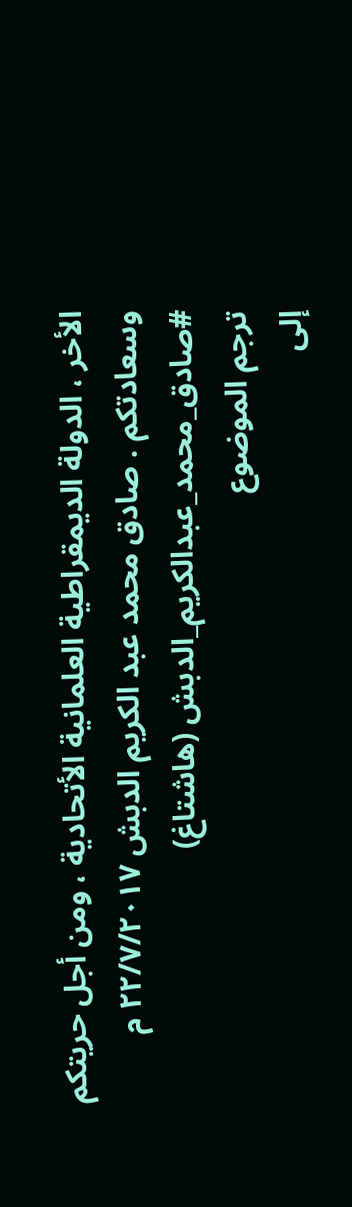الأخر ، الدولة الديمقراطية العلمانية الأتحادية ، ومن أجل حريتكم وسعادتكم . صادق محمد عبد الكريم الدبش ٢٢/٧/٢٠١٧ م
#صادق_محمد_عبدالكريم_الدبش (هاشتاغ)
ترجم الموضوع
إلى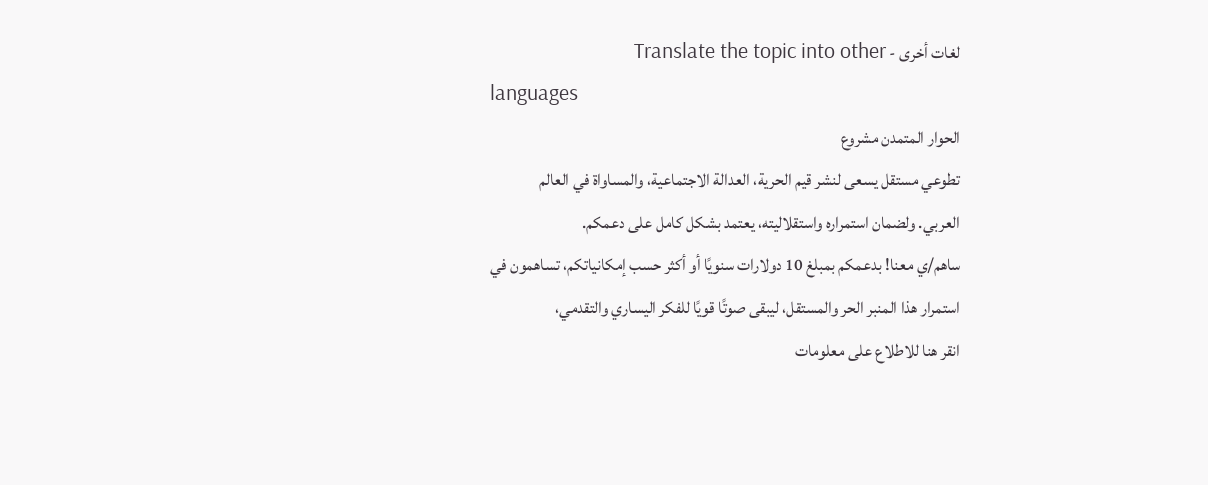لغات أخرى - Translate the topic into other
languages
الحوار المتمدن مشروع
تطوعي مستقل يسعى لنشر قيم الحرية، العدالة الاجتماعية، والمساواة في العالم
العربي. ولضمان استمراره واستقلاليته، يعتمد بشكل كامل على دعمكم.
ساهم/ي معنا! بدعمكم بمبلغ 10 دولارات سنويًا أو أكثر حسب إمكانياتكم، تساهمون في
استمرار هذا المنبر الحر والمستقل، ليبقى صوتًا قويًا للفكر اليساري والتقدمي،
انقر هنا للاطلاع على معلومات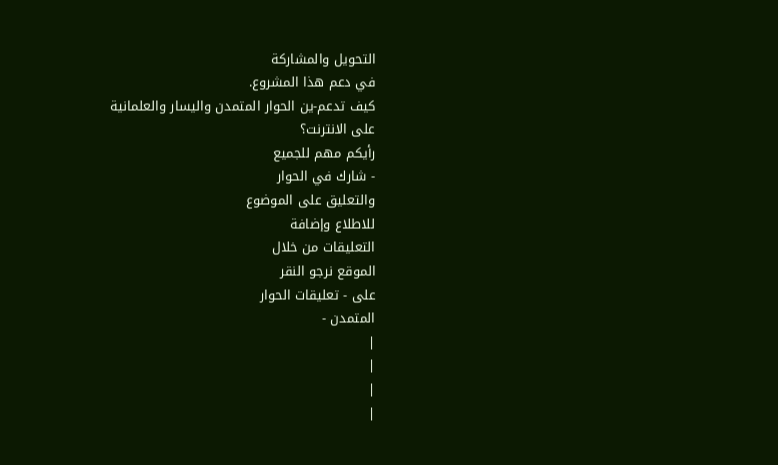التحويل والمشاركة
في دعم هذا المشروع.
كيف تدعم-ين الحوار المتمدن واليسار والعلمانية
على الانترنت؟
رأيكم مهم للجميع
- شارك في الحوار
والتعليق على الموضوع
للاطلاع وإضافة
التعليقات من خلال
الموقع نرجو النقر
على - تعليقات الحوار
المتمدن -
|
|
|
|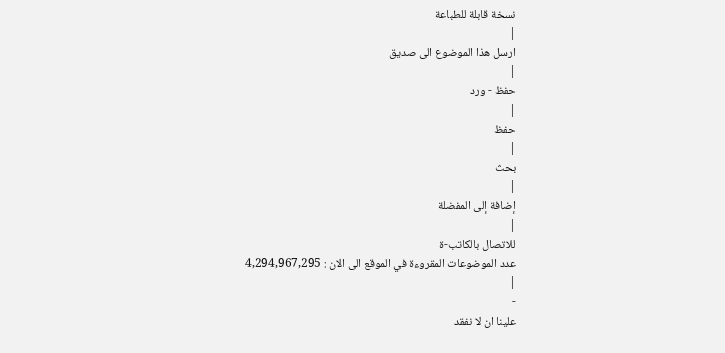نسخة قابلة للطباعة
|
ارسل هذا الموضوع الى صديق
|
حفظ - ورد
|
حفظ
|
بحث
|
إضافة إلى المفضلة
|
للاتصال بالكاتب-ة
عدد الموضوعات المقروءة في الموقع الى الان : 4,294,967,295
|
-
علينا ان لا نفقد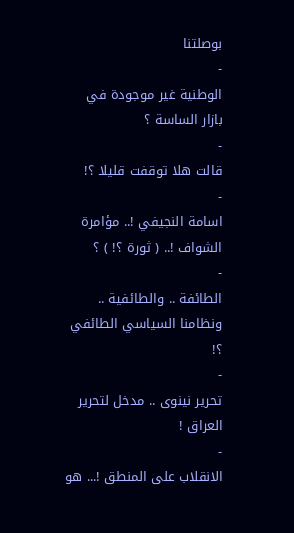بوصلتنا
-
الوطنية غير موجودة في بازار الساسة ؟
-
قالت هلا توقفت قليلا ؟!
-
اسامة النجيفي !.. مؤامرة الشواف !.. ( ثورة ؟! ) ؟
-
الطائفة .. والطائفية .. ونظامنا السياسي الطائفي ؟!
-
تحرير نينوى .. مدخل لتحرير العراق !
-
الانقلاب على المنطق !... هو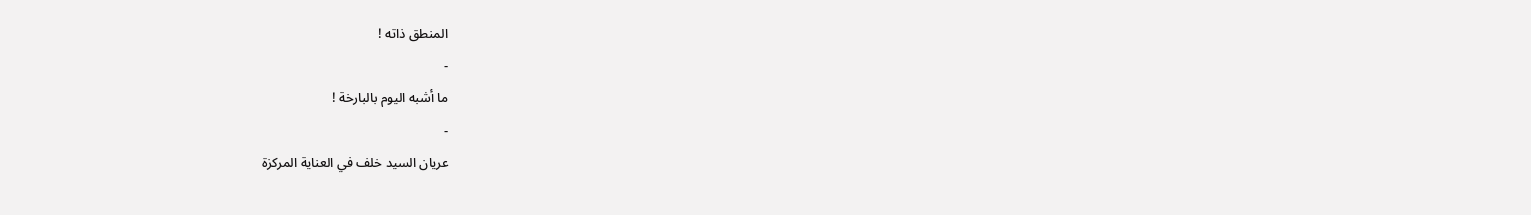المنطق ذاته !
-
ما أشبه اليوم بالبارخة !
-
عريان السيد خلف في العناية المركزة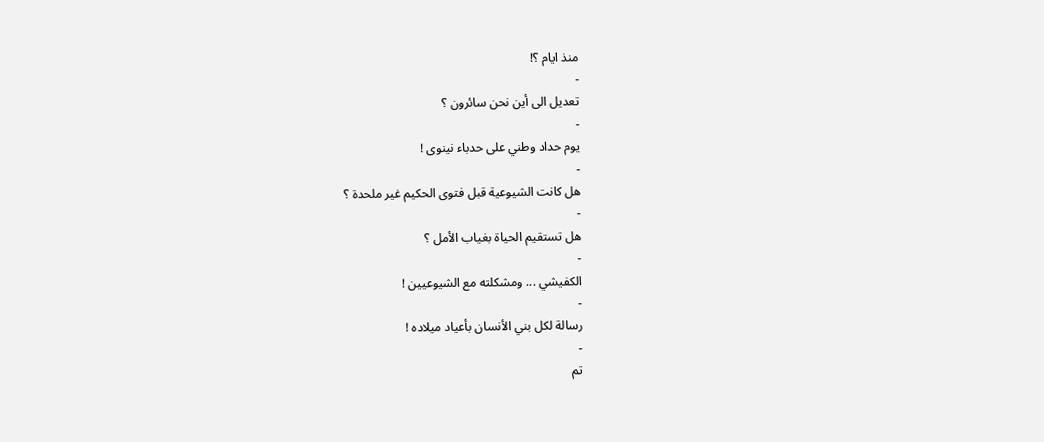منذ ايام ؟!
-
تعديل الى أين نحن سائرون ؟
-
يوم حداد وطني على حدباء نينوى !
-
هل كانت الشيوعية قبل فتوى الحكيم غير ملحدة ؟
-
هل تستقيم الحياة بغياب الأمل ؟
-
الكفيشي ... ومشكلته مع الشيوعيين !
-
رسالة لكل بني الأنسان بأعياد ميلاده !
-
تم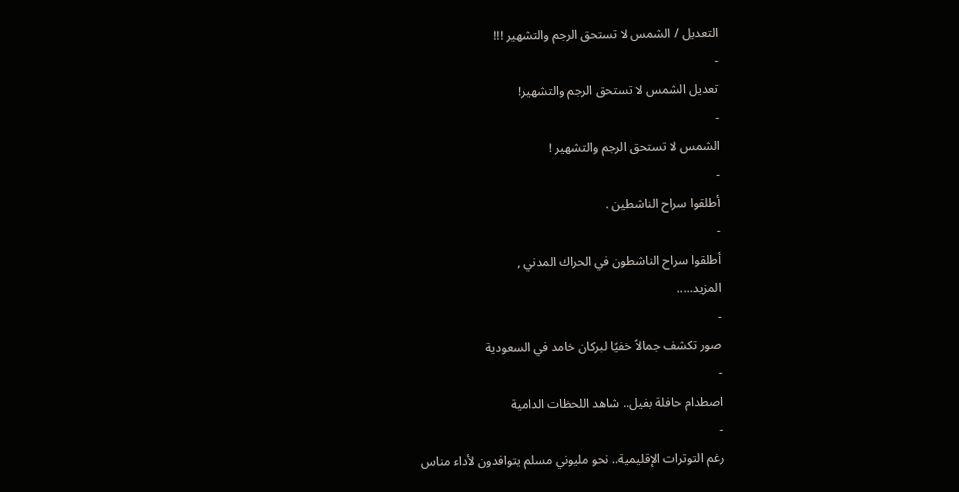التعديل / الشمس لا تستحق الرجم والتشهير !!!
-
تعديل الشمس لا تستحق الرجم والتشهير!
-
الشمس لا تستحق الرجم والتشهير !
-
أطلقوا سراح الناشطين .
-
أطلقوا سراح الناشطون في الحراك المدني ,
المزيد.....
-
صور تكشف جمالاً خفيًا لبركان خامد في السعودية
-
اصطدام حافلة بفيل.. شاهد اللحظات الدامية
-
رغم التوترات الإقليمية.. نحو مليوني مسلم يتوافدون لأداء مناس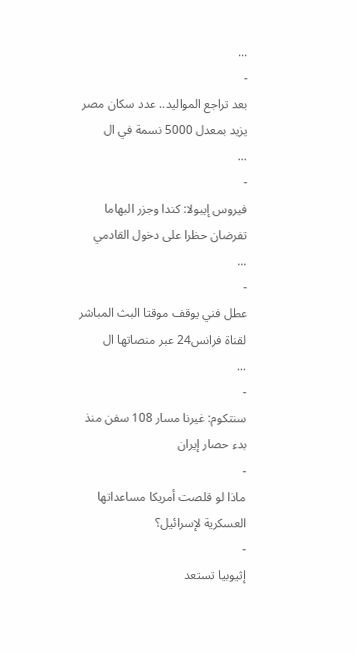...
-
بعد تراجع المواليد.. عدد سكان مصر يزيد بمعدل 5000 نسمة في ال
...
-
فيروس إيبولا: كندا وجزر البهاما تفرضان حظرا على دخول القادمي
...
-
عطل فني يوقف موقتا البث المباشر لقناة فرانس24 عبر منصاتها ال
...
-
سنتكوم: غيرنا مسار 108 سفن منذ بدء حصار إيران
-
ماذا لو قلصت أمريكا مساعداتها العسكرية لإسرائيل؟
-
إثيوبيا تستعد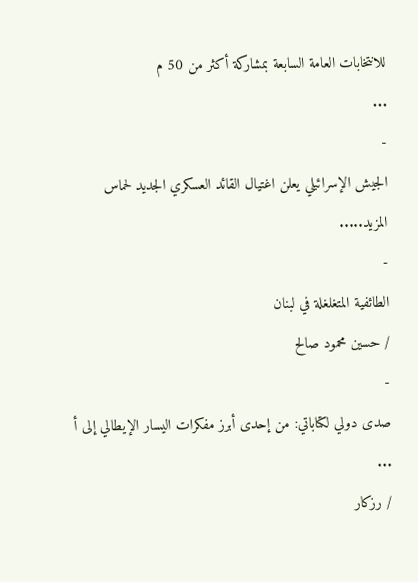للانتخابات العامة السابعة بمشاركة أكثر من 50 م
...
-
الجيش الإسرائيلي يعلن اغتيال القائد العسكري الجديد لحماس
المزيد.....
-
الطائفية المتغلغلة في لبنان
/ حسين محمود صالح
-
صدى دولي لكتاباتي: من إحدى أبرز مفكرات اليسار الإيطالي إلى أ
...
/ رزكار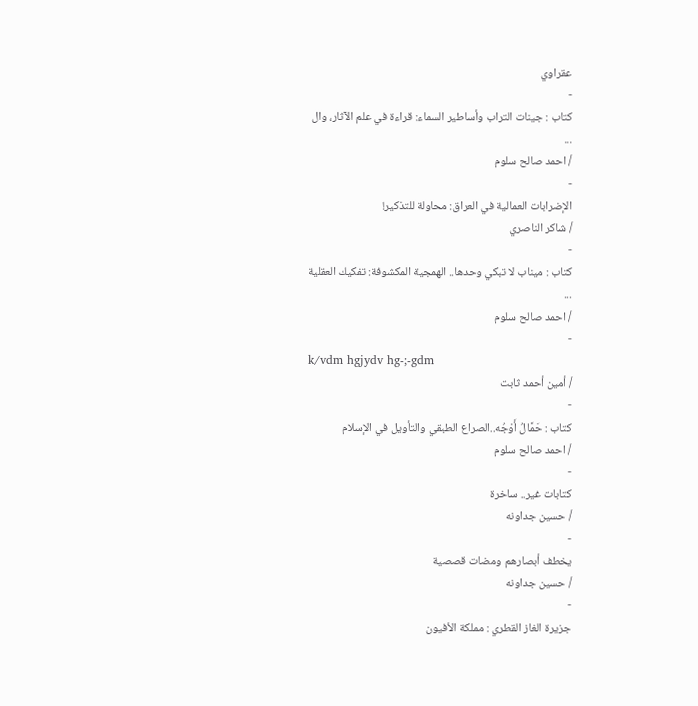عقراوي
-
كتاب : جينات التراب وأساطير السماء: قراءة في علم الآثار، وال
...
/ احمد صالح سلوم
-
الإضرابات العمالية في العراق: محاولة للتذكير!
/ شاكر الناصري
-
كتاب : ميناب لا تبكي وحدها.. الهمجية المكشوفة: تفكيك العقلية
...
/ احمد صالح سلوم
-
k/vdm hgjydv hg-;-gdm
/ أمين أحمد ثابت
-
كتاب : حَمَّالُ أَوْجُه..الصراع الطبقي والتأويل في الإسلام
/ احمد صالح سلوم
-
كتابات غير.. ساخرة
/ حسين جداونه
-
يخطف أبصارهم ومضات قصصية
/ حسين جداونه
-
جزيرة الغاز القطري : مملكة الأفيون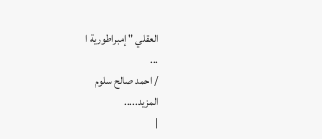العقلي " إمبراطورية ا
...
/ احمد صالح سلوم
المزيد.....
|